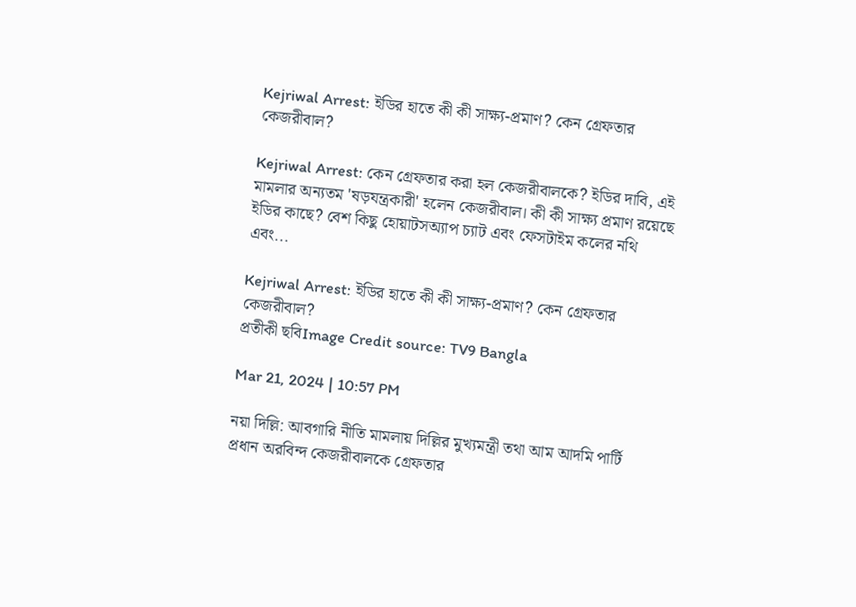Kejriwal Arrest: ইডির হাতে কী কী সাক্ষ্য-প্রমাণ? কেন গ্রেফতার কেজরীবাল?

Kejriwal Arrest: কেন গ্রেফতার করা হল কেজরীবালকে? ইডির দাবি, এই মামলার অন্যতম 'ষড়যন্ত্রকারী' হলেন কেজরীবাল। কী কী সাক্ষ্য প্রমাণ রয়েছে ইডির কাছে? বেশ কিছু হোয়াটসঅ্যাপ চ্যাট এবং ফেসটাইম কলের নথি এবং...

Kejriwal Arrest: ইডির হাতে কী কী সাক্ষ্য-প্রমাণ? কেন গ্রেফতার কেজরীবাল?
প্রতীকী ছবিImage Credit source: TV9 Bangla

Mar 21, 2024 | 10:57 PM

নয়া দিল্লি: আবগারি নীতি মামলায় দিল্লির মুখ্যমন্ত্রী তথা আম আদমি পার্টি প্রধান অরবিন্দ কেজরীবালকে গ্রেফতার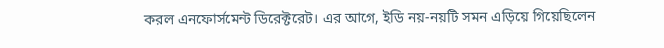করল এনফোর্সমেন্ট ডিরেক্টরেট। এর আগে, ইডি নয়-নয়টি সমন এড়িয়ে গিয়েছিলেন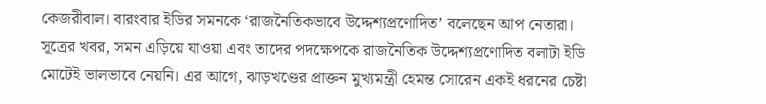কেজরীবাল। বারংবার ইডির সমনকে ‘রাজনৈতিকভাবে উদ্দেশ্যপ্রণোদিত’ বলেছেন আপ নেতারা। সূত্রের খবর, সমন এড়িয়ে যাওয়া এবং তাদের পদক্ষেপকে রাজনৈতিক উদ্দেশ্যপ্রণোদিত বলাটা ইডি মোটেই ভালভাবে নেয়নি। এর আগে, ঝাড়খণ্ডের প্রাক্তন মুখ্যমন্ত্রী হেমন্ত সোরেন একই ধরনের চেষ্টা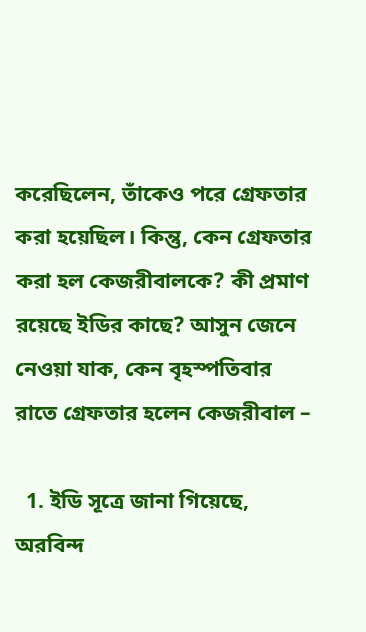করেছিলেন, তাঁকেও পরে গ্রেফতার করা হয়েছিল। কিন্তু, কেন গ্রেফতার করা হল কেজরীবালকে? কী প্রমাণ রয়েছে ইডির কাছে? আসুন জেনে নেওয়া যাক, কেন বৃহস্পতিবার রাতে গ্রেফতার হলেন কেজরীবাল –

  1. ইডি সূত্রে জানা গিয়েছে, অরবিন্দ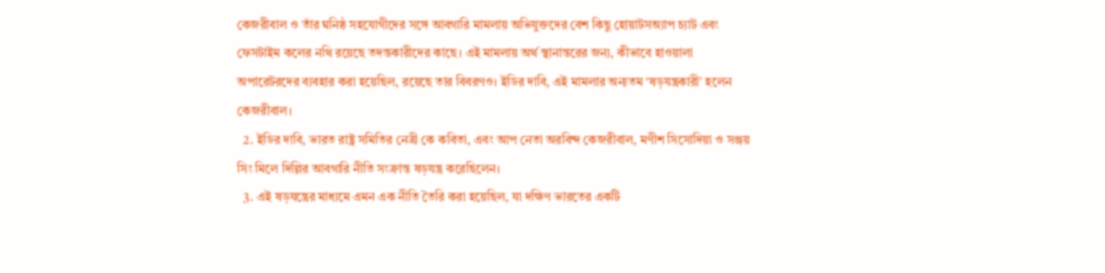কেজরীবাল ও তাঁর ঘনিষ্ঠ সহযোগীদের সঙ্গে আবগারি মামলায় অভিযুক্তদের বেশ কিছু হোয়াটসঅ্যাপ চ্যাট এবং ফেসটাইম কলের নথি রয়েছে তদন্তকারীদের কাছে। এই মামলায় অর্থ স্থানান্তরের জন্য, কীভাবে হাওয়ালা অপারেটরদের ব্যবহার করা হয়েছিল, রয়েছে তার বিবরণও। ইডির দাবি, এই মামলার অন্যতম ‘ষড়যন্ত্রকারী’ হলেন কেজরীবাল।
  2. ইডির দাবি, ভারত রাষ্ট্র সমিতির নেত্রী কে কবিতা, এবং আপ নেতা অরবিন্দ কেজরীবাল, মণীশ সিসোদিয়া ও সঞ্জয় সিং মিলে দিল্লির আবগারি নীতি সংক্রান্ত ষড়যন্ত্র করেছিলেন।
  3. এই ষড়যন্ত্রের মাধ্যমে এমন এক নীতি তৈরি করা হয়েছিল, যা দক্ষিণ ভারতের একটি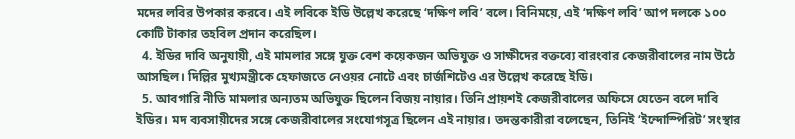মদের লবির উপকার করবে। এই লবিকে ইডি উল্লেখ করেছে ‘দক্ষিণ লবি’ বলে। বিনিময়ে, এই ‘দক্ষিণ লবি’ আপ দলকে ১০০ কোটি টাকার তহবিল প্রদান করেছিল।
  4. ইডির দাবি অনুযায়ী, এই মামলার সঙ্গে যুক্ত বেশ কয়েকজন অভিযুক্ত ও সাক্ষীদের বক্তব্যে বারংবার কেজরীবালের নাম উঠে আসছিল। দিল্লির মুখ্যমন্ত্রীকে হেফাজতে নেওয়র নোটে এবং চার্জশিটেও এর উল্লেখ করেছে ইডি।
  5. আবগারি নীতি মামলার অন্যতম অভিযুক্ত ছিলেন বিজয় নায়ার। তিনি প্রায়শই কেজরীবালের অফিসে যেতেন বলে দাবি ইডির। মদ ব্যবসায়ীদের সঙ্গে কেজরীবালের সংযোগসূত্র ছিলেন এই নায়ার। তদন্তকারীরা বলেছেন, তিনিই ‘ইন্দোস্পিরিট’ সংস্থার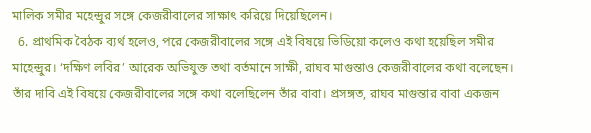মালিক সমীর মহেন্দ্রুর সঙ্গে কেজরীবালের সাক্ষাৎ করিয়ে দিয়েছিলেন।
  6. প্রাথমিক বৈঠক ব্যর্থ হলেও, পরে কেজরীবালের সঙ্গে এই বিষয়ে ভিডিয়ো কলেও কথা হয়েছিল সমীর মাহেন্দ্রুর। ‘দক্ষিণ লবির’ আরেক অভিযুক্ত তথা বর্তমানে সাক্ষী, রাঘব মাগুন্তাও কেজরীবালের কথা বলেছেন। তাঁর দাবি এই বিষয়ে কেজরীবালের সঙ্গে কথা বলেছিলেন তাঁর বাবা। প্রসঙ্গত, রাঘব মাগুন্তার বাবা একজন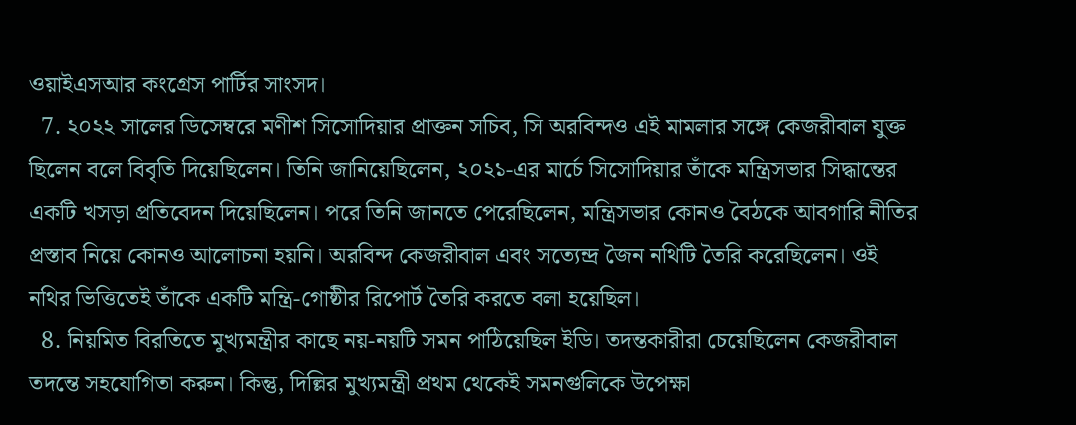ওয়াইএসআর কংগ্রেস পার্টির সাংসদ।
  7. ২০২২ সালের ডিসেম্বরে মণীশ সিসোদিয়ার প্রাক্তন সচিব, সি অরবিন্দও এই মামলার সঙ্গে কেজরীবাল যুক্ত ছিলেন বলে বিবৃতি দিয়েছিলেন। তিনি জানিয়েছিলেন, ২০২১-এর মার্চে সিসোদিয়ার তাঁকে মন্ত্রিসভার সিদ্ধান্তের একটি খসড়া প্রতিবেদন দিয়েছিলেন। পরে তিনি জানতে পেরেছিলেন, মন্ত্রিসভার কোনও বৈঠকে আবগারি নীতির প্রস্তাব নিয়ে কোনও আলোচনা হয়নি। অরবিন্দ কেজরীবাল এবং সত্যেন্দ্র জৈন নথিটি তৈরি করেছিলেন। ওই নথির ভিত্তিতেই তাঁকে একটি মন্ত্রি-গোষ্ঠীর রিপোর্ট তৈরি করতে বলা হয়েছিল।
  8. নিয়মিত বিরতিতে মুখ্যমন্ত্রীর কাছে নয়-নয়টি সমন পাঠিয়েছিল ইডি। তদন্তকারীরা চেয়েছিলেন কেজরীবাল তদন্তে সহযোগিতা করুন। কিন্তু, দিল্লির মুখ্যমন্ত্রী প্রথম থেকেই সমনগুলিকে উপেক্ষা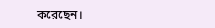করেছেন।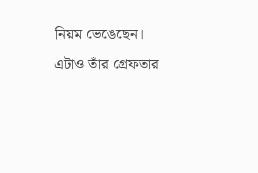নিয়ম ভেঙেছেন। এটাও তাঁর গ্রেফতার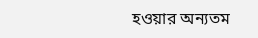হওয়ার অন্যতম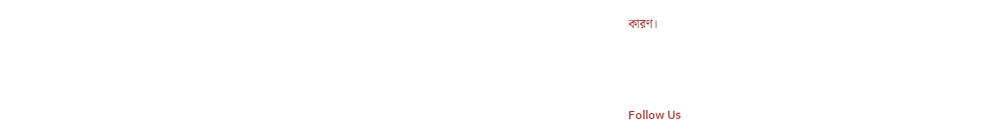কারণ।



Follow Us